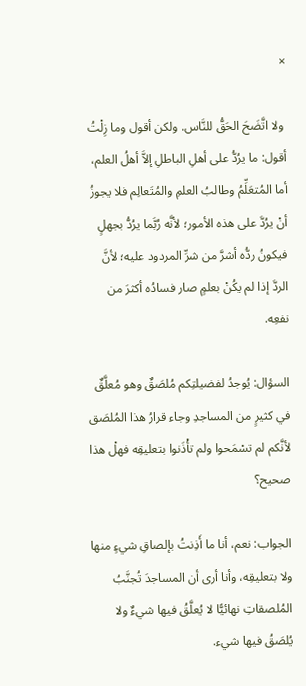×

 ولا اتَّضَحَ الحَقُّ للنَّاس. ولكن أقول وما زِلْتُ أقول: ما يرُدُّ على أهلِ الباطلِ إلاَّ أهلُ العلم، أما المُتعَلِّمُ وطالبُ العلمِ والمُتَعالِم فلا يجوزُ أنْ يرُدَّ على هذه الأمور؛ لأنَّه رُبَّما يرُدُّ بجهلٍ فيكونُ ردُّه أشرَّ من شرِّ المردود عليه؛ لأنَّ الردَّ إذا لم يكُنْ بعلمٍ صار فسادُه أكثرَ من نفعِه.

السؤال: يُوجدُ لفضيلتِكم مُلصَقٌ وهو مُعلَّقٌ في كثيرٍ من المساجدِ وجاء قرارُ هذا المُلصَق لأنَّكم لم تسْمَحوا ولم تأْذَنوا بتعليقِه فهلْ هذا صحيح؟

الجواب: نعم، أنا ما أَذِنتُ بإلصاقِ شيءٍ منها ولا بتعليقِه، وأنا أرى أن المساجدَ تُجنَّبُ المُلصقاتِ نهائيًّا لا يُعلَّقُ فيها شيءٌ ولا يُلصَقُ فيها شيء.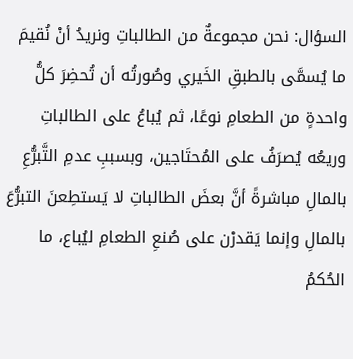السؤال: نحن مجموعةٌ من الطالباتِ ونريدُ أنْ نُقيمَ ما يُسمَّى بالطبقِ الخَيري وصُورتُه أن تُحضِرَ كلُّ واحدةٍ من الطعامِ نوعًا، ثم يُباعُ على الطالباتِ وريعُه يُصرَفُ على المُحتَاجين، وبسببِ عدمِ التَّبرُّعِ بالمالِ مباشرةً أنَّ بعضَ الطالباتِ لا يَستطِعنَ التبرُّعَ بالمالِ وإنما يَقدرْن على صُنعِ الطعامِ ليُباع، ما الحُكمُ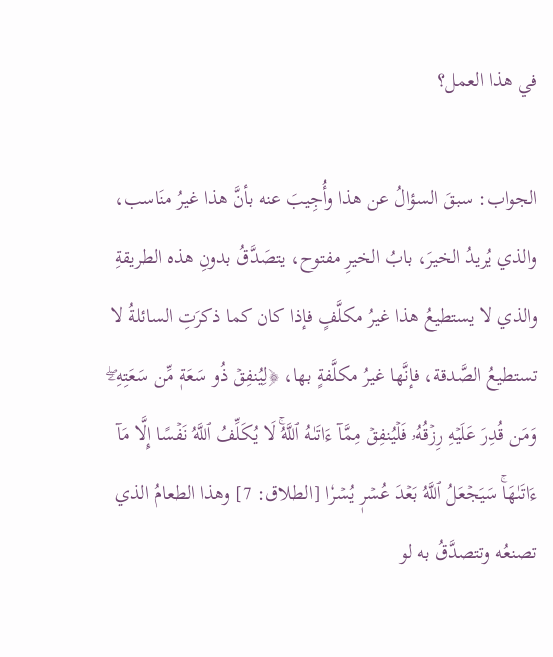في هذا العمل؟

الجواب: سبقَ السؤالُ عن هذا وأُجِيبَ عنه بأنَّ هذا غيرُ منَاسب، والذي يُريدُ الخيرَ، بابُ الخيرِ مفتوح، يتصَدَّقُ بدونِ هذه الطريقةِ والذي لا يستطيعُ هذا غيرُ مكلَّفٍ فإذا كان كما ذكرَتِ السائلةُ لا تستطيعُ الصَّدقة، فإنَّها غيرُ مكلَّفةٍ بها، ﴿لِيُنفِقۡ ذُو سَعَةٖ مِّن سَعَتِهِۦۖ وَمَن قُدِرَ عَلَيۡهِ رِزۡقُهُۥ فَلۡيُنفِقۡ مِمَّآ ءَاتَىٰهُ ٱللَّهُۚ لَا يُكَلِّفُ ٱللَّهُ نَفۡسًا إِلَّا مَآ ءَاتَىٰهَاۚ سَيَجۡعَلُ ٱللَّهُ بَعۡدَ عُسۡرٖ يُسۡرٗا [الطلاق: 7] وهذا الطعامُ الذي تصنعُه وتتصدَّقُ به لو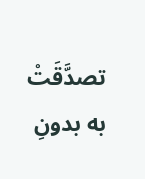تصدَّقَتْ به بدونِ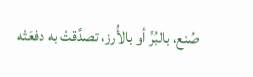صُنع، بالبُرِّ أو بالأُرز، تصدَّقتْ به دفعَتْه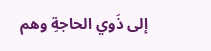إلى ذَوي الحاجةِ وهم